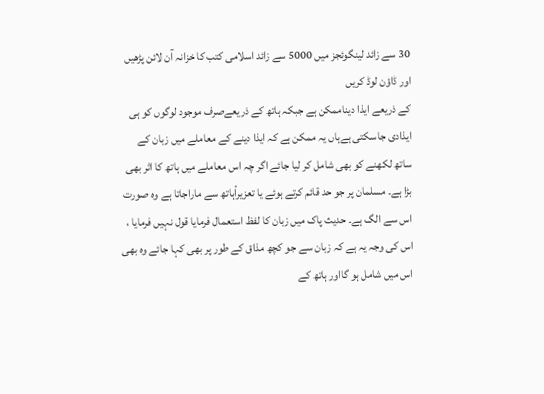30 سے زائد لینگوئجز میں 5000 سے زائد اسلامی کتب کا خزانہ آن لائن پڑھیں اور ڈاؤن لوڈ کریں
کے ذریعے ایذا دیناممکن ہے جبکہ ہاتھ کے ذریعےصرف موجود لوگوں کو ہی ایذادی جاسکتی ہےہاں یہ ممکن ہے کہ ایذا دینے کے معاملے میں زبان کے ساتھ لکھنے کو بھی شامل کر لیا جائے اگر چہ اس معاملے میں ہاتھ کا اثر بھی بڑا ہے۔ مسلمان پر جو حد قائم کرتے ہوئے یا تعزیراًہاتھ سے ماراجاتا ہے وہ صورت اس سے الگ ہے۔ حدیث پاک میں زبان کا لفظ استعمال فرمایا قول نہیں فرمایا ، اس کی وجہ یہ ہے کہ زبان سے جو کچھ مذاق کے طور پر بھی کہا جائے وہ بھی اس میں شامل ہو گااور ہاتھ کے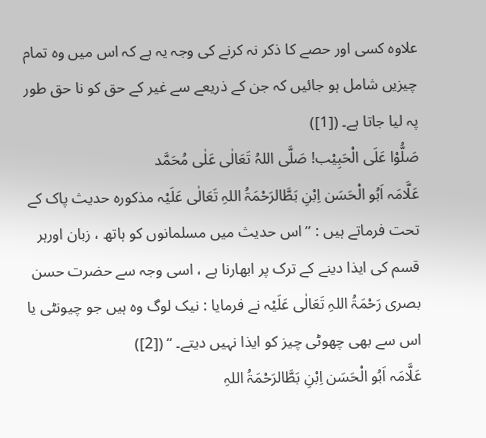علاوہ کسی اور حصے کا ذکر نہ کرنے کی وجہ یہ ہے کہ اس میں وہ تمام چیزیں شامل ہو جائیں کہ جن کے ذریعے سے غیر کے حق کو نا حق طور پہ لیا جاتا ہے۔ ([1])
صَلُّوْا عَلَی الْحَبِیْب! صَلَّی اللہُ تَعَالٰی عَلٰی مُحَمَّد
عَلَّامَہ اَبُو الْحَسَن اِبْنِ بَطَّالرَحْمَۃُ اللہِ تَعَالٰی عَلَیْہ مذکورہ حدیث پاک کے تحت فرماتے ہیں : ’’اس حدیث میں مسلمانوں کو ہاتھ ، زبان اورہر قسم کی ایذا دینے کے ترک پر ابھارنا ہے ، اسی وجہ سے حضرت حسن بصری رَحْمَۃُ اللہِ تَعَالٰی عَلَیْہ نے فرمایا : نیک لوگ وہ ہیں جو چیونٹی یا اس سے بھی چھوٹی چیز کو ایذا نہیں دیتے۔ “ ([2])
عَلَّامَہ اَبُو الْحَسَن اِبْنِ بَطَّالرَحْمَۃُ اللہِ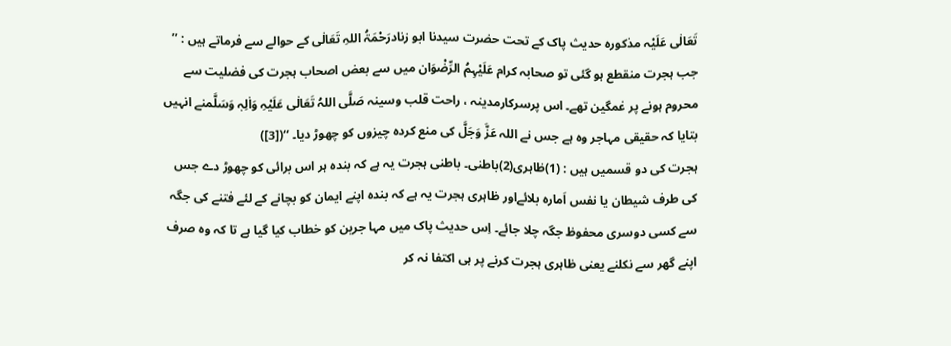تَعَالٰی عَلَیْہ مذکورہ حدیث پاک کے تحت حضرت سیدنا ابو زنادرَحْمَۃُ اللہِ تَعَالٰی کے حوالے سے فرماتے ہیں : ’’ جب ہجرت منقطع ہو گئی تو صحابہ کرام عَلَیْہِمُ الرِّضْوَان میں سے بعض اصحاب ہجرت کی فضلیت سے محروم ہونے پر غمگین تھے۔ اس پرسرکارمدینہ ، راحت قلب وسینہ صَلَّی اللہُ تَعَالٰی عَلَیْہِ وَاٰلِہٖ وَسَلَّمنے انہیں بتایا کہ حقیقی مہاجر وہ ہے جس نے اللہ عَزَّ وَجَلَّ کی منع کردہ چیزوں کو چھوڑ دیا۔ ‘‘([3])
ہجرت کی دو قسمیں ہیں : (1)ظاہری(2)باطنی۔ باطنی ہجرت یہ ہے کہ بندہ ہر اس برائی کو چھوڑ دے جس کی طرف شیطان یا نفس اَمارہ بلائےاور ظاہری ہجرت یہ ہے کہ بندہ اپنے ایمان کو بچانے کے لئے فتنے کی جگہ سے کسی دوسری محفوظ جگہ چلا جائے۔ اِس حدیث پاک میں مہا جرین کو خطاب کیا گیا ہے تا کہ وہ صرف اپنے گھر سے نکلنے یعنی ظاہری ہجرت کرنے پر ہی اکتفا نہ کر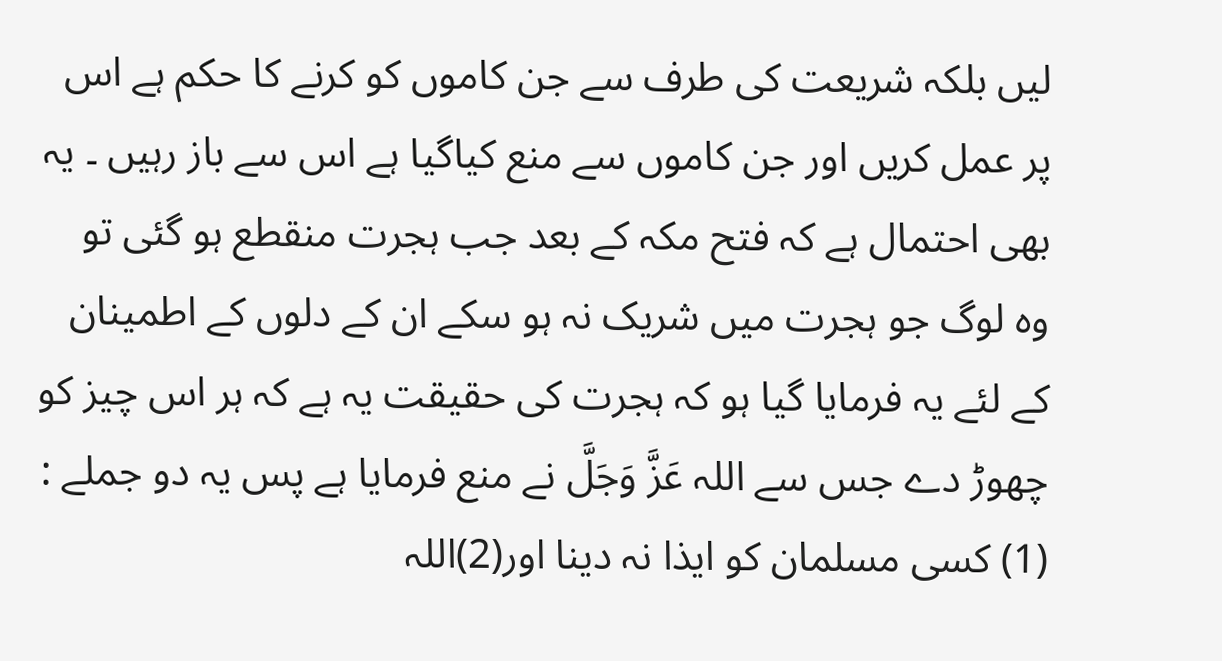لیں بلکہ شریعت کی طرف سے جن کاموں کو کرنے کا حکم ہے اس پر عمل کریں اور جن کاموں سے منع کیاگیا ہے اس سے باز رہیں ۔ یہ بھی احتمال ہے کہ فتح مکہ کے بعد جب ہجرت منقطع ہو گئی تو وہ لوگ جو ہجرت میں شریک نہ ہو سکے ان کے دلوں کے اطمینان کے لئے یہ فرمایا گیا ہو کہ ہجرت کی حقیقت یہ ہے کہ ہر اس چیز کو چھوڑ دے جس سے اللہ عَزَّ وَجَلَّ نے منع فرمایا ہے پس یہ دو جملے : (1) کسی مسلمان کو ایذا نہ دینا اور(2)اللہ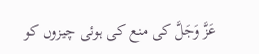عَزَّ وَجَلَّ کی منع کی ہوئی چیزوں کو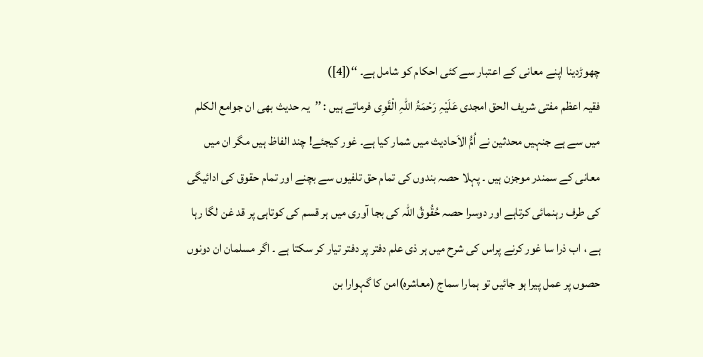چھوڑدینا اپنے معانی کے اعتبار سے کئی احکام کو شامل ہے۔ ‘‘([4])
فقیہ اعظم مفتی شریف الحق امجدی عَلَیْہِ رَحْمَۃُ اللہِ الْقَوِی فرماتے ہیں : ’’یہ حدیث بھی ان جوامع الکلم میں سے ہے جنہیں محدثین نے اُمُّ الاَحادیث میں شمار کیا ہے۔ غور کیجئے! چند الفاظ ہیں مگر ان میں معانی کے سمندر موجزن ہیں ۔ پہلا حصہ بندوں کی تمام حق تلفیوں سے بچنے اور تمام حقوق کی ادائیگی کی طرف رہنمائی کرتاہے اور دوسرا حصہ حُقُوقُ اللہ کی بجا آوری میں ہر قسم کی کوتاہی پر قد غن لگا رہا ہے ، اب ذرا سا غور کرنے پراس کی شرح میں ہر ذی علم دفتر پر دفتر تیار کر سکتا ہے ۔ اگر مسلمان ان دونوں حصوں پر عمل پیرا ہو جائیں تو ہمارا سماج (معاشرہ)امن کا گہوارا بن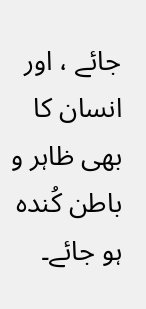جائے ، اور انسان کا بھی ظاہر و باطن کُندہ ہو جائے۔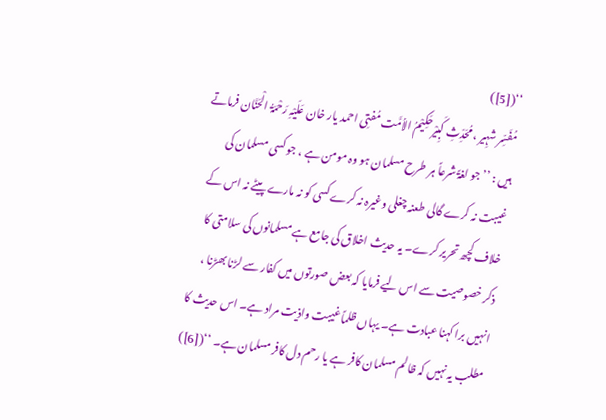‘‘([5])
مُفَسِّر شہِیر ، مُحَدِّثِ کَبِیْرحَکِیْمُ الاُمَّت مُفتِی احمد یار خان عَلَیْہِ رَحْمَۃُ الْحَنَّان فرماتے ہیں : ’’ جو لغۃً شرعاً ہر طرح مسلمان ہو وہ مومن ہے ، جو کسی مسلمان کی غیبت نہ کرے گالی طعنہ چغلی وغیرہ نہ کرے کسی کو نہ مارے پیٹے نہ اس کے خلاف کچھ تحریر کرے۔ یہ حدیث اخلاق کی جامع ہے مسلمانوں کی سلامتی کا ذکر خصوصیت سے اس لیے فرمایا کہ بعض صورتوں میں کفار سے لڑنا بھڑنا ، انہیں برا کہنا عبادت ہے۔ یہاں ظلماً غیبت واذیت مراد ہے۔ اس حدیث کا مطلب یہ نہیں کہ ظالم مسلمان کافر ہے یا رحم دل کافر مسلمان ہے۔ ‘‘([6])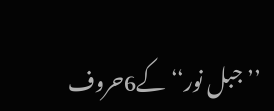’’جبل نور‘‘کے6حروف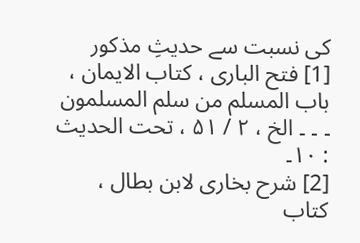کی نسبت سے حدیثِ مذکور
[1] فتح الباری ، کتاب الایمان ، باب المسلم من سلم المسلمون ۔ ۔ ۔ الخ ، ۲ / ۵۱ ، تحت الحدیث : ۱۰۔
[2] شرح بخاری لابن بطال ، کتاب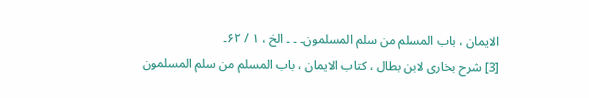الایمان ، باب المسلم من سلم المسلمون۔ ۔ ۔ الخ ، ۱ / ۶۲۔
[3] شرح بخاری لابن بطال ، کتاب الایمان ، باب المسلم من سلم المسلمون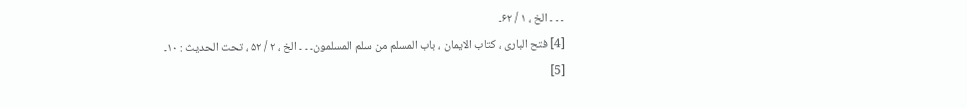۔ ۔ ۔ الخ ، ۱ / ۶۲۔
[4] فتح الباری ، کتاب الایمان ، باب المسلم من سلم المسلمون۔ ۔ ۔ الخ ، ۲ / ۵۲ ، تحت الحدیث : ۱۰۔
[5]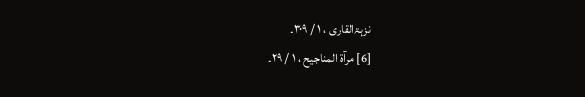نزہۃالقاری ، ۱ / ۳۰۹۔
[6] مرآۃ المناجیح ، ۱ / ۲۹۔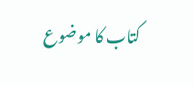کتاب کا موضوع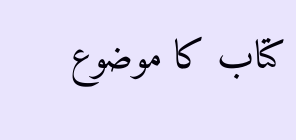کتاب کا موضوع